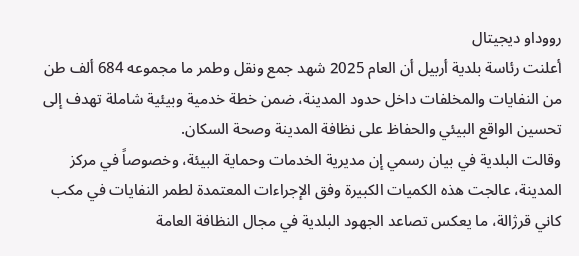رووداو ديجيتال
أعلنت رئاسة بلدية أربيل أن العام 2025 شهد جمع ونقل وطمر ما مجموعه 684 ألف طن من النفايات والمخلفات داخل حدود المدينة، ضمن خطة خدمية وبيئية شاملة تهدف إلى تحسين الواقع البيئي والحفاظ على نظافة المدينة وصحة السكان.
وقالت البلدية في بيان رسمي إن مديرية الخدمات وحماية البيئة، وخصوصاً في مركز المدينة، عالجت هذه الكميات الكبيرة وفق الإجراءات المعتمدة لطمر النفايات في مكب كاني قرژالة، ما يعكس تصاعد الجهود البلدية في مجال النظافة العامة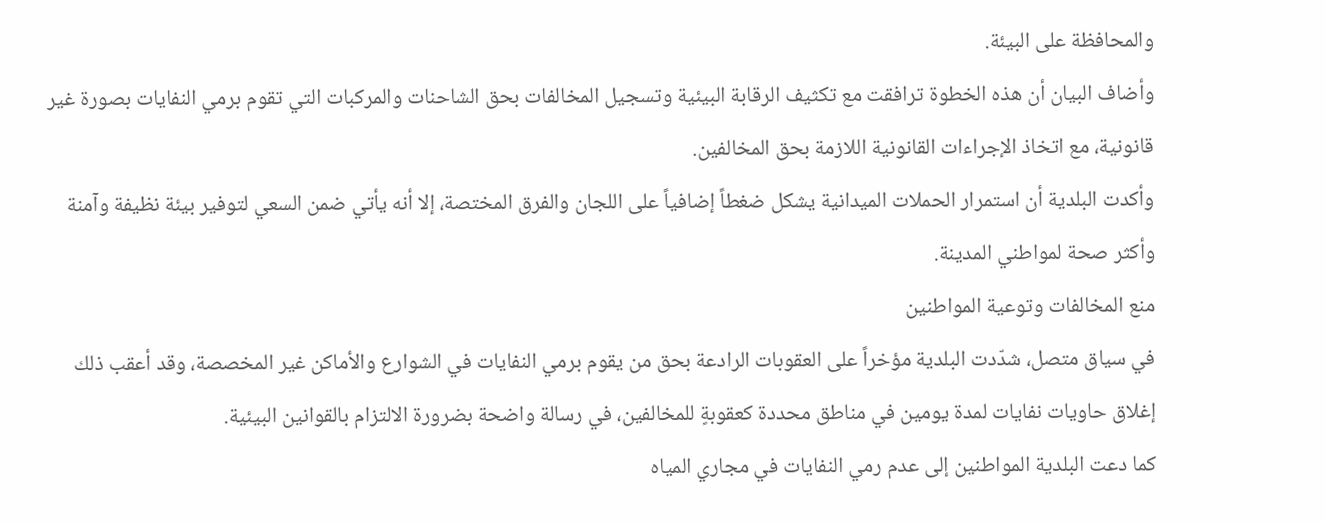والمحافظة على البيئة.
وأضاف البيان أن هذه الخطوة ترافقت مع تكثيف الرقابة البيئية وتسجيل المخالفات بحق الشاحنات والمركبات التي تقوم برمي النفايات بصورة غير قانونية، مع اتخاذ الإجراءات القانونية اللازمة بحق المخالفين.
وأكدت البلدية أن استمرار الحملات الميدانية يشكل ضغطاً إضافياً على اللجان والفرق المختصة، إلا أنه يأتي ضمن السعي لتوفير بيئة نظيفة وآمنة وأكثر صحة لمواطني المدينة.
منع المخالفات وتوعية المواطنين
في سياق متصل، شدّدت البلدية مؤخراً على العقوبات الرادعة بحق من يقوم برمي النفايات في الشوارع والأماكن غير المخصصة، وقد أعقب ذلك إغلاق حاويات نفايات لمدة يومين في مناطق محددة كعقوبةٍ للمخالفين، في رسالة واضحة بضرورة الالتزام بالقوانين البيئية.
كما دعت البلدية المواطنين إلى عدم رمي النفايات في مجاري المياه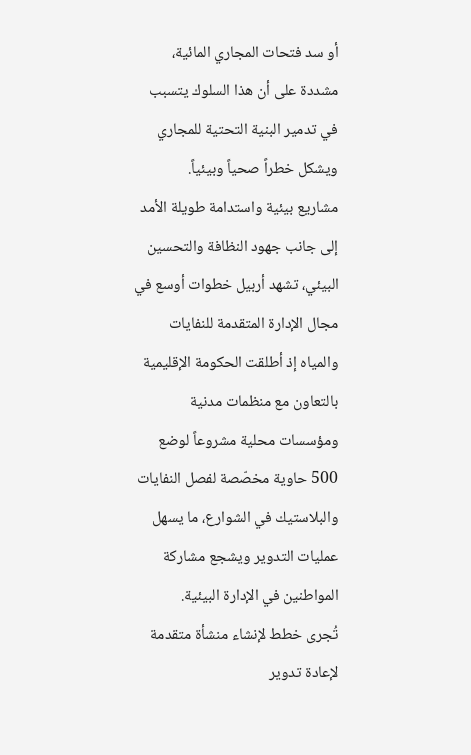أو سد فتحات المجاري المائية، مشددة على أن هذا السلوك يتسبب في تدمير البنية التحتية للمجاري ويشكل خطراً صحياً وبيئياً.
مشاريع بيئية واستدامة طويلة الأمد
إلى جانب جهود النظافة والتحسين البيئي، تشهد أربيل خطوات أوسع في مجال الإدارة المتقدمة للنفايات والمياه إذ أطلقت الحكومة الإقليمية بالتعاون مع منظمات مدنية ومؤسسات محلية مشروعاً لوضع 500 حاوية مخصّصة لفصل النفايات والبلاستيك في الشوارع، ما يسهل عمليات التدوير ويشجع مشاركة المواطنين في الإدارة البيئية.
تُجرى خطط لإنشاء منشأة متقدمة لإعادة تدوير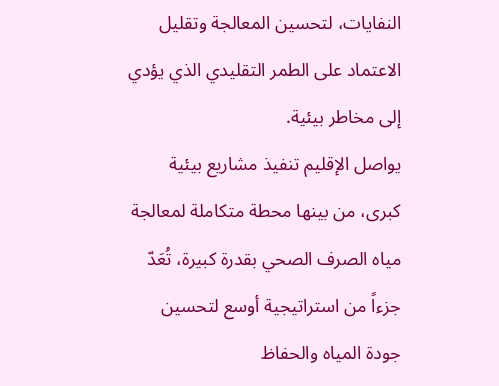النفايات، لتحسين المعالجة وتقليل الاعتماد على الطمر التقليدي الذي يؤدي إلى مخاطر بيئية.
يواصل الإقليم تنفيذ مشاريع بيئية كبرى، من بينها محطة متكاملة لمعالجة مياه الصرف الصحي بقدرة كبيرة، تُعَدّ جزءاً من استراتيجية أوسع لتحسين جودة المياه والحفاظ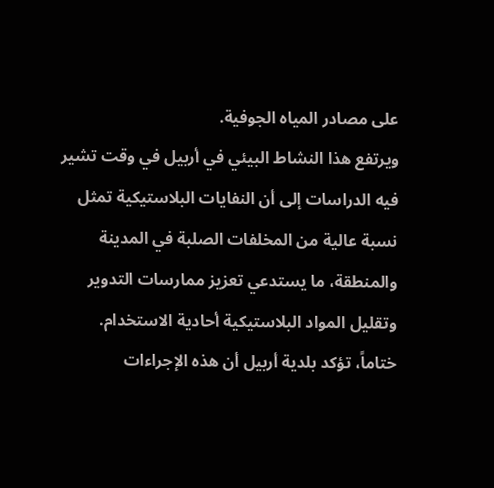على مصادر المياه الجوفية.
ويرتفع هذا النشاط البيئي في أربيل في وقت تشير فيه الدراسات إلى أن النفايات البلاستيكية تمثل نسبة عالية من المخلفات الصلبة في المدينة والمنطقة، ما يستدعي تعزيز ممارسات التدوير وتقليل المواد البلاستيكية أحادية الاستخدام.
ختاماً، تؤكد بلدية أربيل أن هذه الإجراءات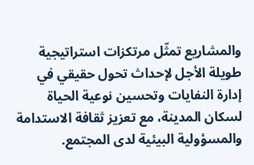والمشاريع تمثّل مرتكزات استراتيجية طويلة الأجل لإحداث تحول حقيقي في إدارة النفايات وتحسين نوعية الحياة لسكان المدينة، مع تعزيز ثقافة الاستدامة والمسؤولية البيئية لدى المجتمع.